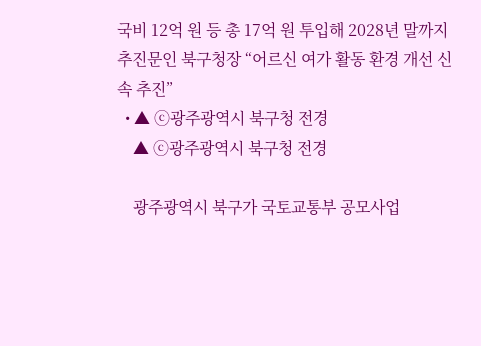국비 12억 원 등 총 17억 원 투입해 2028년 말까지 추진문인 북구청장 “어르신 여가 활동 환경 개선 신속 추진”
  • ▲ ⓒ광주광역시 북구청 전경
    ▲ ⓒ광주광역시 북구청 전경

    광주광역시 북구가 국토교통부 공모사업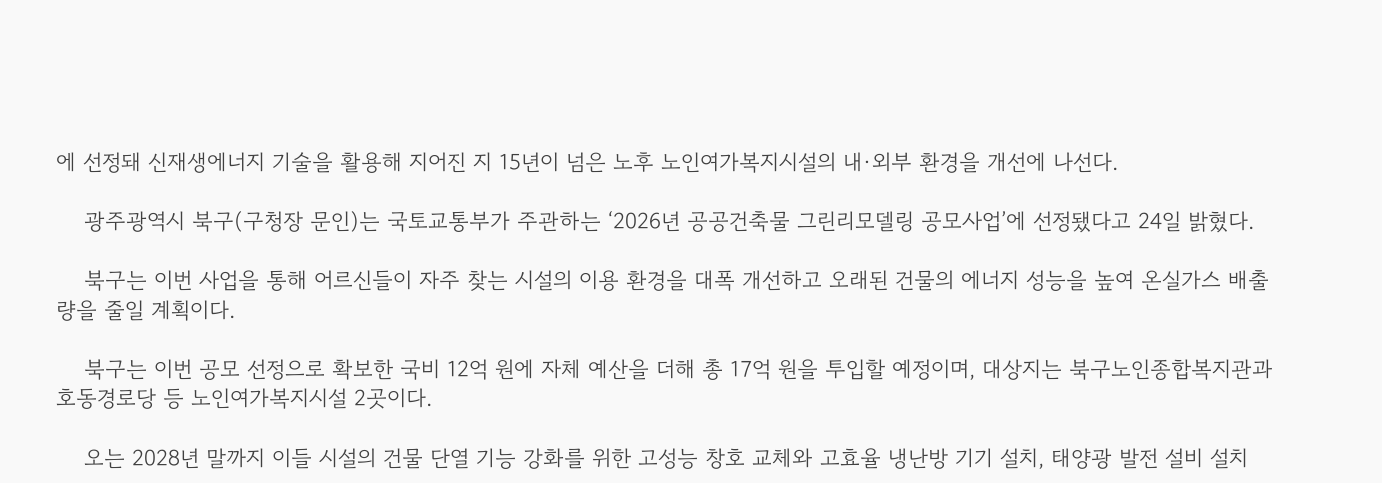에 선정돼 신재생에너지 기술을 활용해 지어진 지 15년이 넘은 노후 노인여가복지시설의 내·외부 환경을 개선에 나선다.

    광주광역시 북구(구청장 문인)는 국토교통부가 주관하는 ‘2026년 공공건축물 그린리모델링 공모사업’에 선정됐다고 24일 밝혔다.

    북구는 이번 사업을 통해 어르신들이 자주 찾는 시설의 이용 환경을 대폭 개선하고 오래된 건물의 에너지 성능을 높여 온실가스 배출량을 줄일 계획이다.

    북구는 이번 공모 선정으로 확보한 국비 12억 원에 자체 예산을 더해 총 17억 원을 투입할 예정이며, 대상지는 북구노인종합복지관과 호동경로당 등 노인여가복지시설 2곳이다.

    오는 2028년 말까지 이들 시설의 건물 단열 기능 강화를 위한 고성능 창호 교체와 고효율 냉난방 기기 설치, 태양광 발전 설비 설치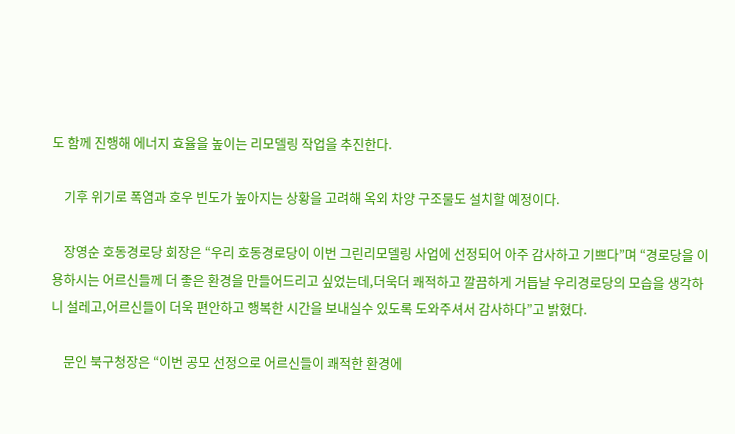도 함께 진행해 에너지 효율을 높이는 리모델링 작업을 추진한다.

    기후 위기로 폭염과 호우 빈도가 높아지는 상황을 고려해 옥외 차양 구조물도 설치할 예정이다.

    장영순 호동경로당 회장은 “우리 호동경로당이 이번 그린리모델링 사업에 선정되어 아주 감사하고 기쁘다”며 “경로당을 이용하시는 어르신들께 더 좋은 환경을 만들어드리고 싶었는데,더욱더 쾌적하고 깔끔하게 거듭날 우리경로당의 모습을 생각하니 설레고,어르신들이 더욱 편안하고 행복한 시간을 보내실수 있도록 도와주셔서 감사하다”고 밝혔다.

    문인 북구청장은 “이번 공모 선정으로 어르신들이 쾌적한 환경에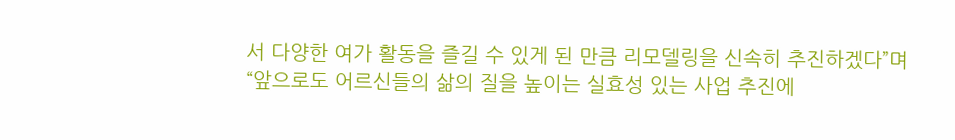서 다양한 여가 활동을 즐길 수 있게 된 만큼 리모델링을 신속히 추진하겠다”며 “앞으로도 어르신들의 삶의 질을 높이는 실효성 있는 사업 추진에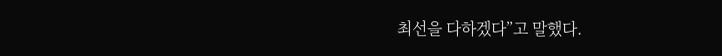최선을 다하겠다”고 말했다.